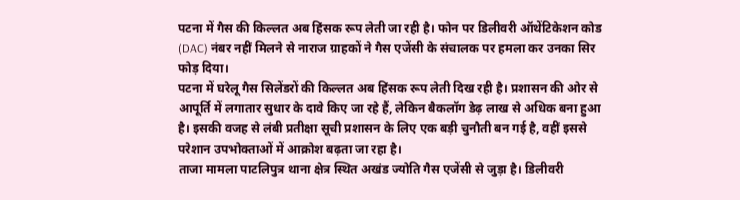पटना में गैस की किल्लत अब हिंसक रूप लेती जा रही है। फोन पर डिलीवरी ऑथेंटिकेशन कोड (DAC) नंबर नहीं मिलने से नाराज ग्राहकों ने गैस एजेंसी के संचालक पर हमला कर उनका सिर फोड़ दिया।
पटना में घरेलू गैस सिलेंडरों की किल्लत अब हिंसक रूप लेती दिख रही है। प्रशासन की ओर से आपूर्ति में लगातार सुधार के दावे किए जा रहे हैं, लेकिन बैकलॉग डेढ़ लाख से अधिक बना हुआ है। इसकी वजह से लंबी प्रतीक्षा सूची प्रशासन के लिए एक बड़ी चुनौती बन गई है, वहीं इससे परेशान उपभोक्ताओं में आक्रोश बढ़ता जा रहा है।
ताजा मामला पाटलिपुत्र थाना क्षेत्र स्थित अखंड ज्योति गैस एजेंसी से जुड़ा है। डिलीवरी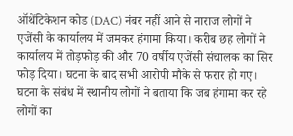ऑथेंटिकेशन कोड (DAC) नंबर नहीं आने से नाराज लोगों ने एजेंसी के कार्यालय में जमकर हंगामा किया। करीब छह लोगों ने कार्यालय में तोड़फोड़ की और 70 वर्षीय एजेंसी संचालक का सिर फोड़ दिया। घटना के बाद सभी आरोपी मौके से फरार हो गए।
घटना के संबंध में स्थानीय लोगों ने बताया कि जब हंगामा कर रहे लोगों का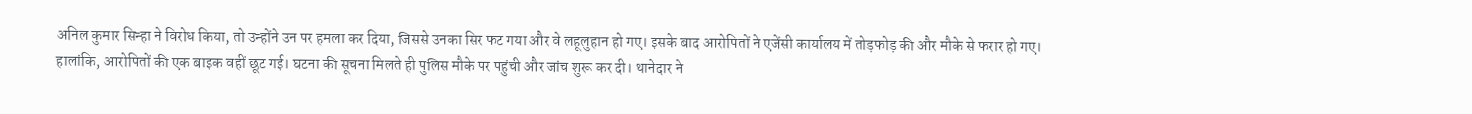अनिल कुमार सिन्हा ने विरोध किया, तो उन्होंने उन पर हमला कर दिया, जिससे उनका सिर फट गया और वे लहूलुहान हो गए। इसके बाद आरोपितों ने एजेंसी कार्यालय में तोड़फोड़ की और मौके से फरार हो गए।
हालांकि, आरोपितों की एक बाइक वहीं छूट गई। घटना की सूचना मिलते ही पुलिस मौके पर पहुंची और जांच शुरू कर दी। थानेदार ने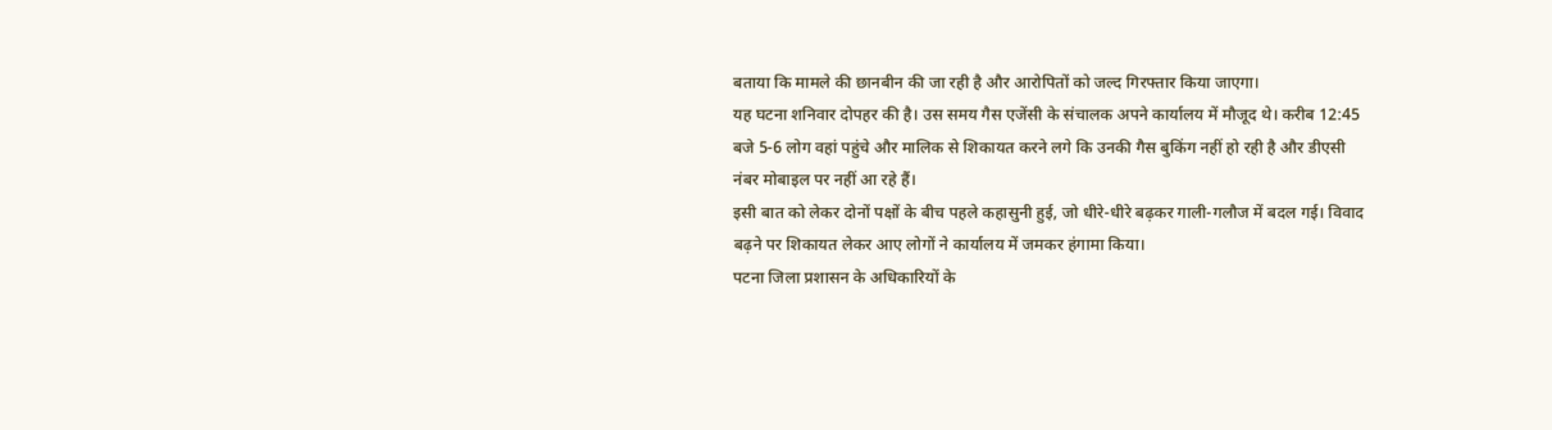बताया कि मामले की छानबीन की जा रही है और आरोपितों को जल्द गिरफ्तार किया जाएगा।
यह घटना शनिवार दोपहर की है। उस समय गैस एजेंसी के संचालक अपने कार्यालय में मौजूद थे। करीब 12:45 बजे 5-6 लोग वहां पहुंचे और मालिक से शिकायत करने लगे कि उनकी गैस बुकिंग नहीं हो रही है और डीएसी नंबर मोबाइल पर नहीं आ रहे हैं।
इसी बात को लेकर दोनों पक्षों के बीच पहले कहासुनी हुई, जो धीरे-धीरे बढ़कर गाली-गलौज में बदल गई। विवाद बढ़ने पर शिकायत लेकर आए लोगों ने कार्यालय में जमकर हंगामा किया।
पटना जिला प्रशासन के अधिकारियों के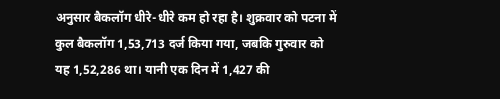अनुसार बैकलॉग धीरे-धीरे कम हो रहा है। शुक्रवार को पटना में कुल बैकलॉग 1,53,713 दर्ज किया गया, जबकि गुरुवार को यह 1,52,286 था। यानी एक दिन में 1,427 की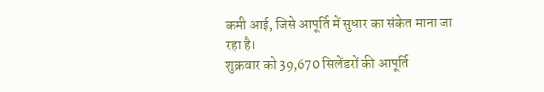कमी आई, जिसे आपूर्ति में सुधार का संकेत माना जा रहा है।
शुक्रवार को 39,670 सिलेंडरों की आपूर्ति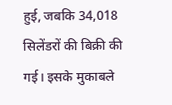हुई, जबकि 34,018 सिलेंडरों की बिक्री की गई। इसके मुकाबले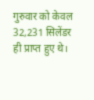गुरुवार को केवल 32,231 सिलेंडर ही प्राप्त हुए थे।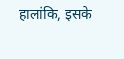हालांकि, इसके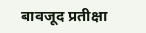बावजूद प्रतीक्षा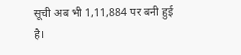सूची अब भी 1,11,884 पर बनी हुई है।